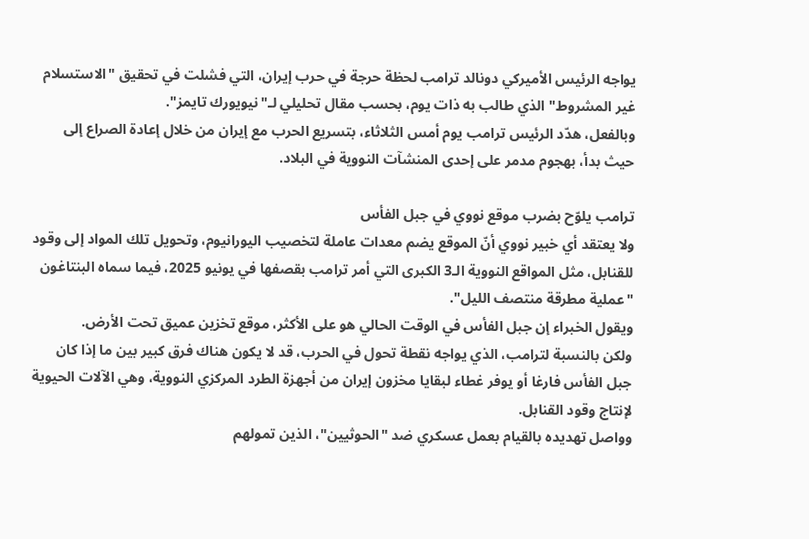يواجه الرئيس الأميركي دونالد ترامب لحظة حرجة في حرب إيران، التي فشلت في تحقيق "الاستسلام غير المشروط" الذي طالب به ذات يوم، بحسب مقال تحليلي لـ"نيويورك تايمز".
وبالفعل، هدّد الرئيس ترامب يوم أمس الثلاثاء، بتسريع الحرب مع إيران من خلال إعادة الصراع إلى حيث بدأ، بهجوم مدمر على إحدى المنشآت النووية في البلاد.

ترامب يلوّح بضرب موقع نووي في جبل الفأس
ولا يعتقد أي خبير نووي أنّ الموقع يضم معدات عاملة لتخصيب اليورانيوم، وتحويل تلك المواد إلى وقود للقنابل، مثل المواقع النووية الـ3 الكبرى التي أمر ترامب بقصفها في يونيو 2025، فيما سماه البنتاغون "عملية مطرقة منتصف الليل".
ويقول الخبراء إن جبل الفأس في الوقت الحالي هو على الأكثر، موقع تخزين عميق تحت الأرض.
ولكن بالنسبة لترامب، الذي يواجه نقطة تحول في الحرب، قد لا يكون هناك فرق كبير بين ما إذا كان جبل الفأس فارغا أو يوفر غطاء لبقايا مخزون إيران من أجهزة الطرد المركزي النووية، وهي الآلات الحيوية لإنتاج وقود القنابل.
وواصل تهديده بالقيام بعمل عسكري ضد "الحوثيين"، الذين تمولهم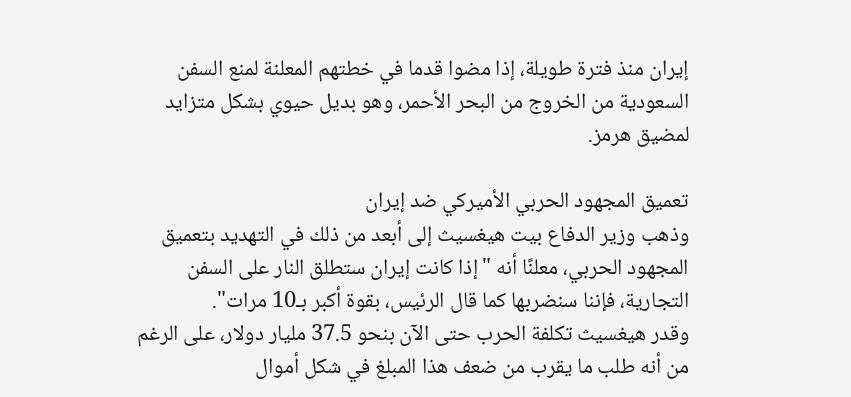إيران منذ فترة طويلة، إذا مضوا قدما في خطتهم المعلنة لمنع السفن السعودية من الخروج من البحر الأحمر، وهو بديل حيوي بشكل متزايد لمضيق هرمز.

تعميق المجهود الحربي الأميركي ضد إيران
وذهب وزير الدفاع بيت هيغسيث إلى أبعد من ذلك في التهديد بتعميق المجهود الحربي، معلنًا أنه "إذا كانت إيران ستطلق النار على السفن التجارية، فإننا سنضربها كما قال الرئيس، بقوة أكبر بـ10 مرات".
وقدر هيغسيث تكلفة الحرب حتى الآن بنحو 37.5 مليار دولار، على الرغم من أنه طلب ما يقرب من ضعف هذا المبلغ في شكل أموال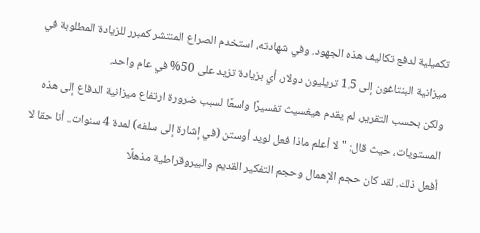تكميلية لدفع تكاليف هذه الجهود. وفي شهادته، استخدم الصراع المنتشر كمبرر للزيادة المطلوبة في ميزانية البنتاغون إلى 1.5 تريليون دولار، أي بزيادة تزيد على 50% في عام واحد.
ولكن بحسب التقرير، لم يقدم هيغسيث تفسيرًا واسعًا لسبب ضرورة ارتفاع ميزانية الدفاع إلى هذه المستويات، حيث قال: "لا أعلم ماذا فعل لويد أوستن (في إشارة إلى سلفه) لمدة 4 سنوات.. أنا حقا لا أفعل ذلك. لقد كان حجم الإهمال وحجم التفكير القديم والبيروقراطية مذهلًا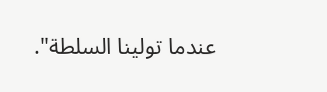عندما تولينا السلطة".